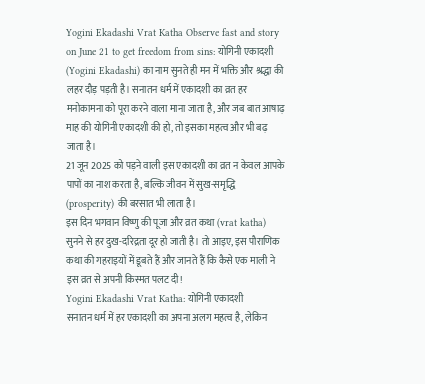Yogini Ekadashi Vrat Katha Observe fast and story on June 21 to get freedom from sins: योगिनी एकादशी (Yogini Ekadashi) का नाम सुनते ही मन में भक्ति और श्रद्धा की लहर दौड़ पड़ती है। सनातन धर्म में एकादशी का व्रत हर मनोकामना को पूरा करने वाला माना जाता है, और जब बात आषाढ़ माह की योगिनी एकादशी की हो, तो इसका महत्व और भी बढ़ जाता है।
21 जून 2025 को पड़ने वाली इस एकादशी का व्रत न केवल आपके पापों का नाश करता है, बल्कि जीवन में सुख-समृद्धि (prosperity) की बरसात भी लाता है।
इस दिन भगवान विष्णु की पूजा और व्रत कथा (vrat katha) सुनने से हर दुख-दरिद्रता दूर हो जाती है। तो आइए, इस पौराणिक कथा की गहराइयों में डूबते हैं और जानते हैं कि कैसे एक माली ने इस व्रत से अपनी किस्मत पलट दी!
Yogini Ekadashi Vrat Katha: योगिनी एकादशी
सनातन धर्म में हर एकादशी का अपना अलग महत्व है, लेकिन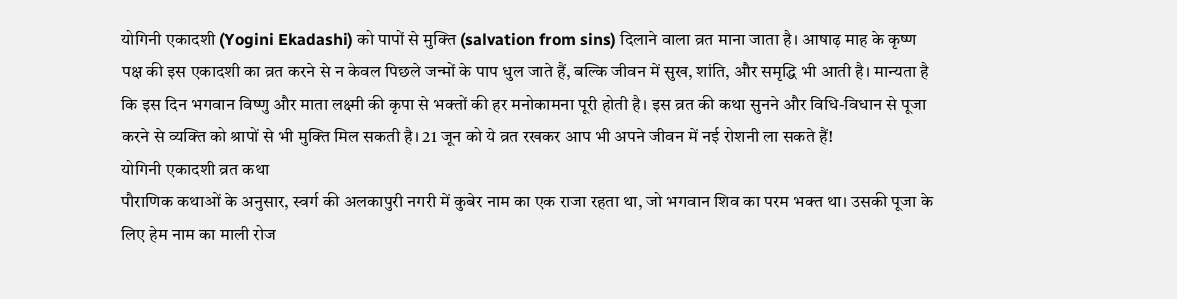योगिनी एकादशी (Yogini Ekadashi) को पापों से मुक्ति (salvation from sins) दिलाने वाला व्रत माना जाता है। आषाढ़ माह के कृष्ण पक्ष की इस एकादशी का व्रत करने से न केवल पिछले जन्मों के पाप धुल जाते हैं, बल्कि जीवन में सुख, शांति, और समृद्धि भी आती है। मान्यता है कि इस दिन भगवान विष्णु और माता लक्ष्मी की कृपा से भक्तों की हर मनोकामना पूरी होती है। इस व्रत की कथा सुनने और विधि-विधान से पूजा करने से व्यक्ति को श्रापों से भी मुक्ति मिल सकती है। 21 जून को ये व्रत रखकर आप भी अपने जीवन में नई रोशनी ला सकते हैं!
योगिनी एकादशी व्रत कथा
पौराणिक कथाओं के अनुसार, स्वर्ग की अलकापुरी नगरी में कुबेर नाम का एक राजा रहता था, जो भगवान शिव का परम भक्त था। उसकी पूजा के लिए हेम नाम का माली रोज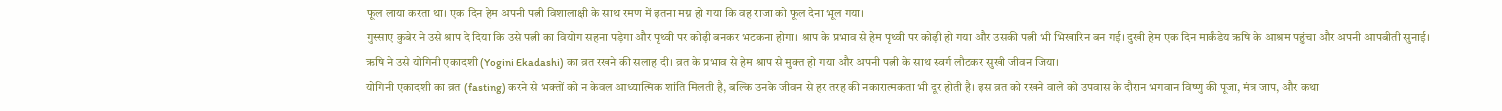फूल लाया करता था। एक दिन हेम अपनी पत्नी विशालाक्षी के साथ रमण में इतना मग्न हो गया कि वह राजा को फूल देना भूल गया।
गुस्साए कुबेर ने उसे श्राप दे दिया कि उसे पत्नी का वियोग सहना पड़ेगा और पृथ्वी पर कोढ़ी बनकर भटकना होगा। श्राप के प्रभाव से हेम पृथ्वी पर कोढ़ी हो गया और उसकी पत्नी भी भिखारिन बन गई। दुखी हेम एक दिन मार्कंडेय ऋषि के आश्रम पहुंचा और अपनी आपबीती सुनाई।
ऋषि ने उसे योगिनी एकादशी (Yogini Ekadashi) का व्रत रखने की सलाह दी। व्रत के प्रभाव से हेम श्राप से मुक्त हो गया और अपनी पत्नी के साथ स्वर्ग लौटकर सुखी जीवन जिया।
योगिनी एकादशी का व्रत (fasting) करने से भक्तों को न केवल आध्यात्मिक शांति मिलती है, बल्कि उनके जीवन से हर तरह की नकारात्मकता भी दूर होती है। इस व्रत को रखने वाले को उपवास के दौरान भगवान विष्णु की पूजा, मंत्र जाप, और कथा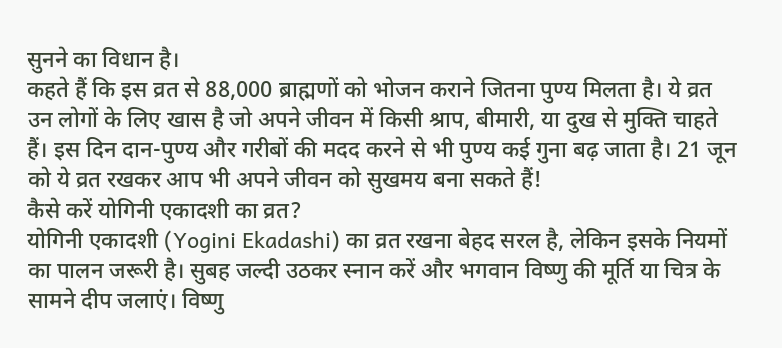सुनने का विधान है।
कहते हैं कि इस व्रत से 88,000 ब्राह्मणों को भोजन कराने जितना पुण्य मिलता है। ये व्रत उन लोगों के लिए खास है जो अपने जीवन में किसी श्राप, बीमारी, या दुख से मुक्ति चाहते हैं। इस दिन दान-पुण्य और गरीबों की मदद करने से भी पुण्य कई गुना बढ़ जाता है। 21 जून को ये व्रत रखकर आप भी अपने जीवन को सुखमय बना सकते हैं!
कैसे करें योगिनी एकादशी का व्रत?
योगिनी एकादशी (Yogini Ekadashi) का व्रत रखना बेहद सरल है, लेकिन इसके नियमों का पालन जरूरी है। सुबह जल्दी उठकर स्नान करें और भगवान विष्णु की मूर्ति या चित्र के सामने दीप जलाएं। विष्णु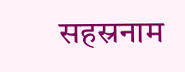सहस्रनाम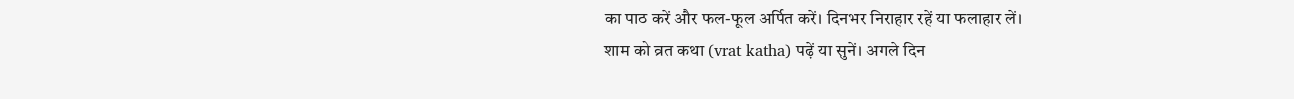का पाठ करें और फल-फूल अर्पित करें। दिनभर निराहार रहें या फलाहार लें।
शाम को व्रत कथा (vrat katha) पढ़ें या सुनें। अगले दिन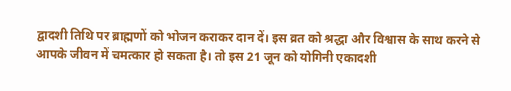द्वादशी तिथि पर ब्राह्मणों को भोजन कराकर दान दें। इस व्रत को श्रद्धा और विश्वास के साथ करने से आपके जीवन में चमत्कार हो सकता है। तो इस 21 जून को योगिनी एकादशी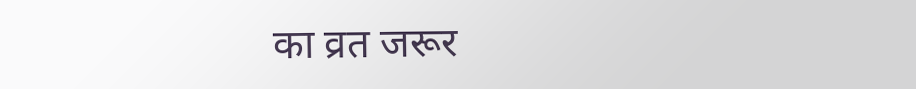का व्रत जरूर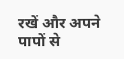रखें और अपने पापों से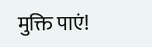मुक्ति पाएं!